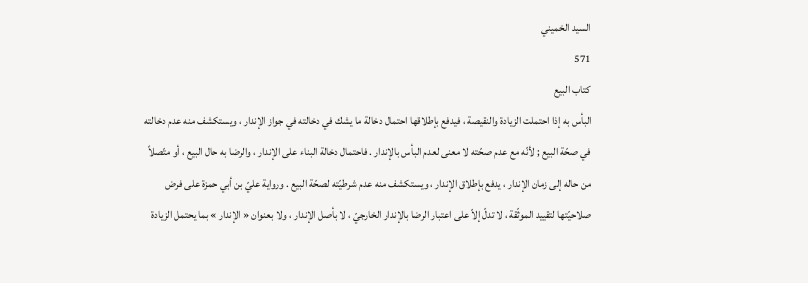السيد الخميني
571
كتاب البيع
البأس به إذا احتملت الزيادة والنقيصة ، فيدفع بإطلاقها احتمال دخالة ما يشك في دخالته في جواز الإندار ، ويستكشف منه عدم دخالته في صحّة البيع ; لأنّه مع عدم صحّته لا معنى لعدم البأس بالإندار . فاحتمال دخالة البناء على الإندار ، والرضا به حال البيع ، أو متّصلاً من حاله إلى زمان الإندار ، يدفع بإطلاق الإندار ، ويستكشف منه عدم شرطيّته لصحّة البيع . ورواية عليّ بن أبي حمزة على فرض صلاحيّتها لتقييد الموثّقة ، لا تدلّ إلاّ على اعتبار الرضا بالإندار الخارجيّ ، لا بأصل الإندار ، ولا بعنوان « الإندار » بما يحتمل الزيادة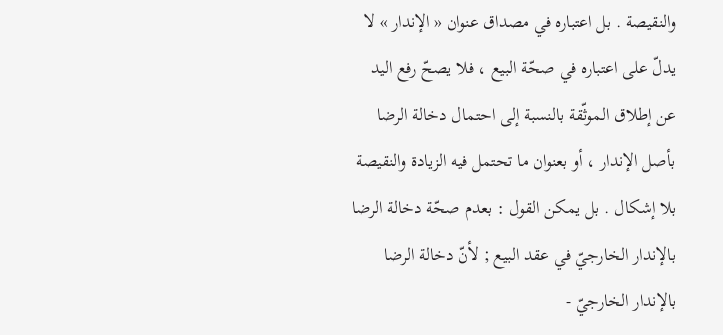والنقيصة . بل اعتباره في مصداق عنوان « الإندار » لا يدلّ على اعتباره في صحّة البيع ، فلا يصحّ رفع اليد عن إطلاق الموثّقة بالنسبة إلى احتمال دخالة الرضا بأصل الإندار ، أو بعنوان ما تحتمل فيه الزيادة والنقيصة بلا إشكال . بل يمكن القول : بعدم صحّة دخالة الرضا بالإندار الخارجيّ في عقد البيع ; لأنّ دخالة الرضا بالإندار الخارجيّ -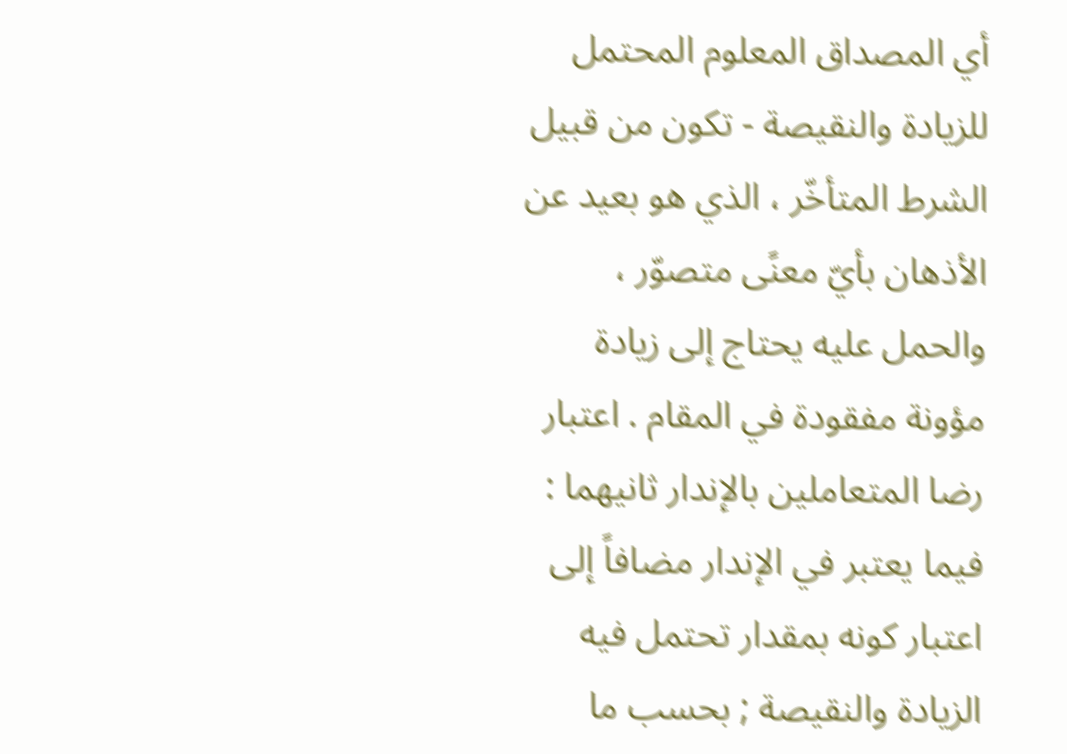أي المصداق المعلوم المحتمل للزيادة والنقيصة - تكون من قبيل الشرط المتأخّر ، الذي هو بعيد عن الأذهان بأيّ معنًى متصوّر ، والحمل عليه يحتاج إلى زيادة مؤونة مفقودة في المقام . اعتبار رضا المتعاملين بالإندار ثانيهما : فيما يعتبر في الإندار مضافاً إلى اعتبار كونه بمقدار تحتمل فيه الزيادة والنقيصة ; بحسب ما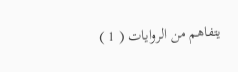يتفاهم من الروايات ( 1 )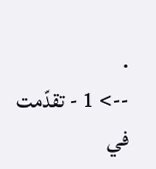.
--> 1 - تقدّمت في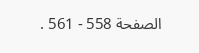الصفحة 558 - 561 .